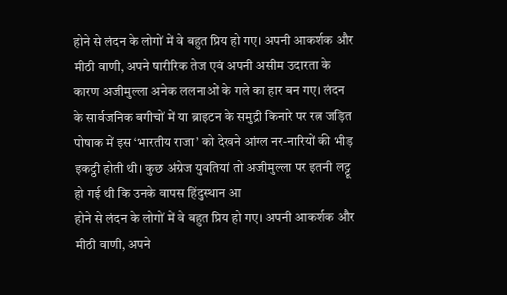होने से लंदन के लोगों में वे बहुत प्रिय हो गए। अपनी आकर्शक और मीठी वाणी, अपने षारीरिक तेज एवं अपनी असीम उदारता के कारण अजीमुल्ला अनेक ललनाओं के गले का हार बन गए। लंदन के सार्वजनिक बगीचों में या ब्राइटन के समुद्री किनारे पर रत्न जड़ित पोषाक में इस ‘भारतीय राजा’ को देखने आंग्ल नर-नारियों की भीड़ इकट्ठी होती थी। कुछ अंग्रेज युवतियां तो अजीमुल्ला पर इतनी लट्टू हो गई थी कि उनके वापस हिंदुस्थान आ
होने से लंदन के लोगों में वे बहुत प्रिय हो गए। अपनी आकर्शक और मीठी वाणी, अपने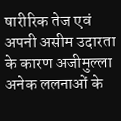षारीरिक तेज एवं अपनी असीम उदारता के कारण अजीमुल्ला अनेक ललनाओं के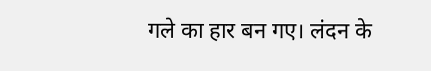गले का हार बन गए। लंदन के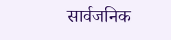सार्वजनिक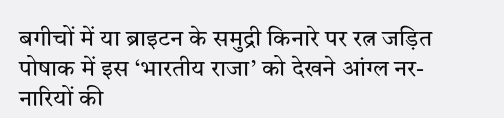बगीचों में या ब्राइटन के समुद्री किनारे पर रत्न जड़ित पोषाक में इस ‘भारतीय राजा’ को देखने आंग्ल नर-नारियों की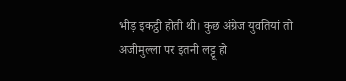भीड़ इकट्ठी होती थी। कुछ अंग्रेज युवतियां तो अजीमुल्ला पर इतनी लट्टू हो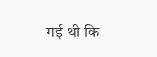गई थी कि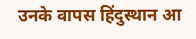उनके वापस हिंदुस्थान आ